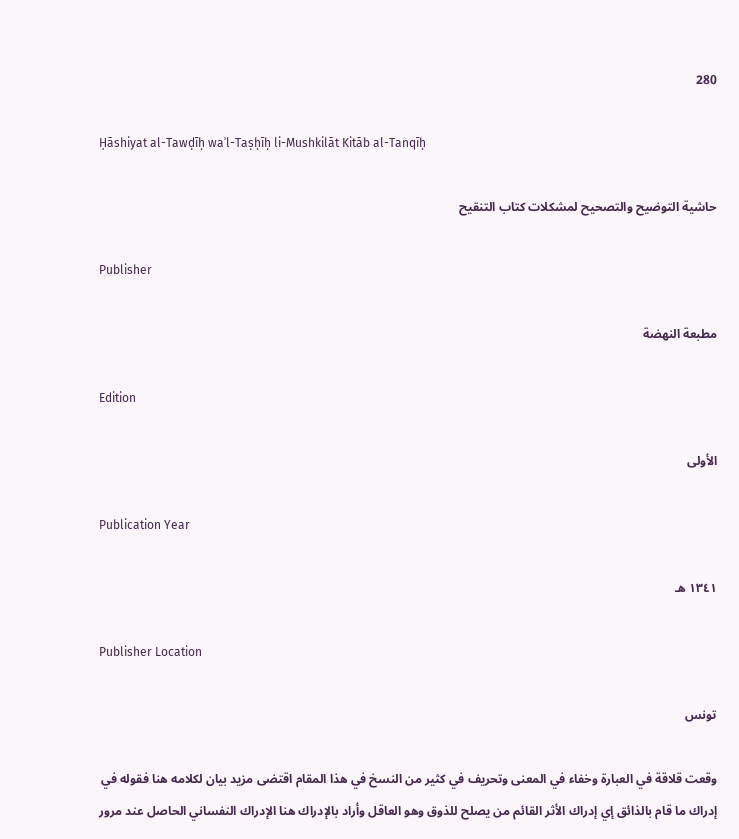280

Ḥāshiyat al-Tawḍīḥ waʾl-Taṣḥīḥ li-Mushkilāt Kitāb al-Tanqīḥ

حاشية التوضيح والتصحيح لمشكلات كتاب التنقيح

Publisher

مطبعة النهضة

Edition

الأولى

Publication Year

١٣٤١ هـ

Publisher Location

تونس

وقعت قلاقة في العبارة وخفاء في المعنى وتحريف في كثير من النسخ في هذا المقام اقتضى مزيد بيان لكلامه هنا فقوله في إدراك ما قام بالذائق إي إدراك الأثر القائم من يصلح للذوق وهو العاقل وأراد بالإدراك هنا الإدراك النفساني الحاصل عند مرور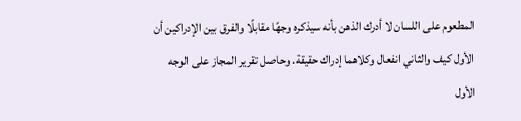المطعوم على اللسان لا أدرك الذهن بأنه سيذكره وجهًا مقابلًا والفرق بين الإدراكين أن الأول كيف والثاني انفعال وكلاهما إدراك حقيقة. وحاصل تقرير المجاز على الوجه الأول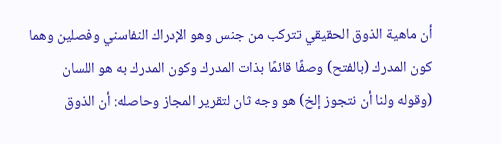أن ماهية الذوق الحقيقي تتركب من جنس وهو الإدراك النفاسني وفصلين وهما كون المدرك (بالفتح) وصفًا قائمًا بذات المدرك وكون المدرك به هو اللسان (وقوله ولنا أن نتجوز إلخ) هو وجه ثان لتقرير المجاز وحاصله: أن الذوق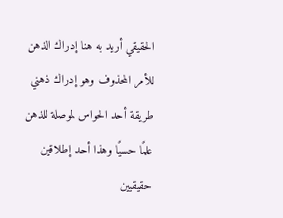الحقيقي أريد به هنا إدراك الذهن للأمر المحذوف وهو إدراك ذهني طريقة أحد الحواس لموصلة للذهن علمًا حسيًا وهذا أحد إطلاقين حقيقيين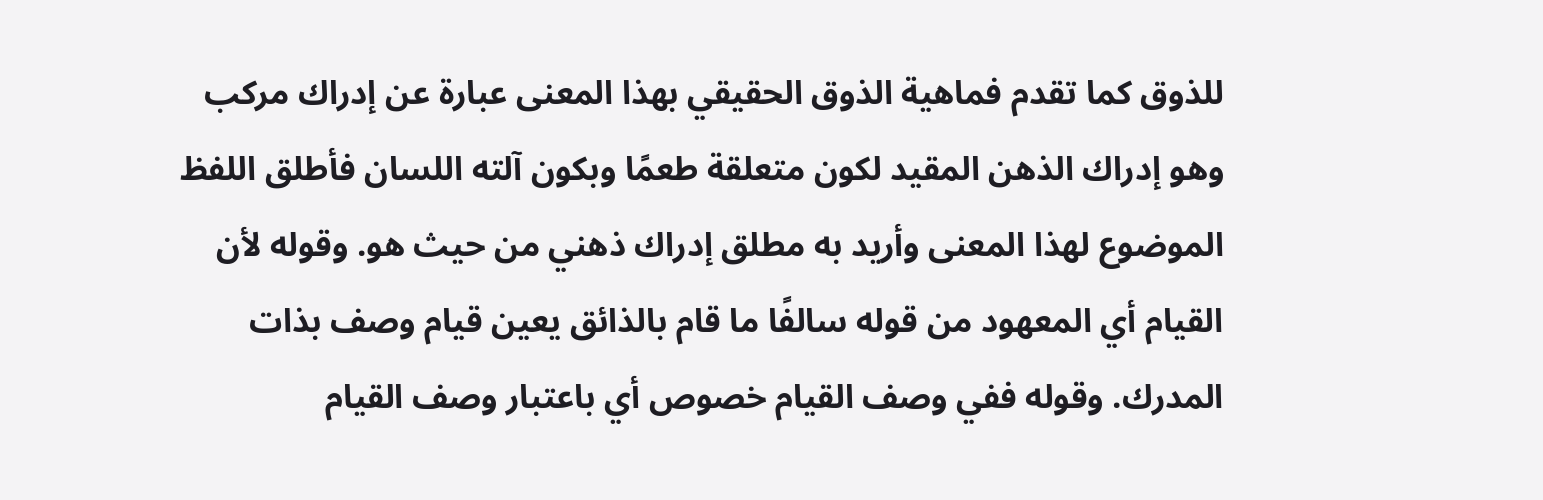للذوق كما تقدم فماهية الذوق الحقيقي بهذا المعنى عبارة عن إدراك مركب وهو إدراك الذهن المقيد لكون متعلقة طعمًا وبكون آلته اللسان فأطلق اللفظ الموضوع لهذا المعنى وأريد به مطلق إدراك ذهني من حيث هو. وقوله لأن القيام أي المعهود من قوله سالفًا ما قام بالذائق يعين قيام وصف بذات المدرك. وقوله ففي وصف القيام خصوص أي باعتبار وصف القيام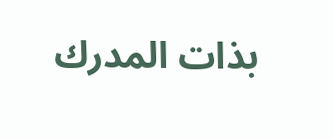بذات المدرك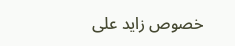خصوص زايد على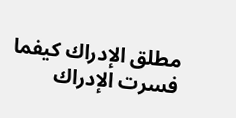مطلق الإدراك كيفما فسرت الإدراك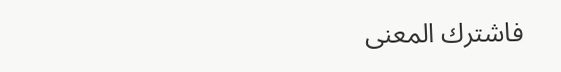فاشترك المعنى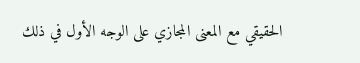الحقيقي مع المعنى المجازي على الوجه الأول في ذلك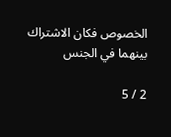الخصوص فكان الاشتراك بينهما في الجنس

2 / 5